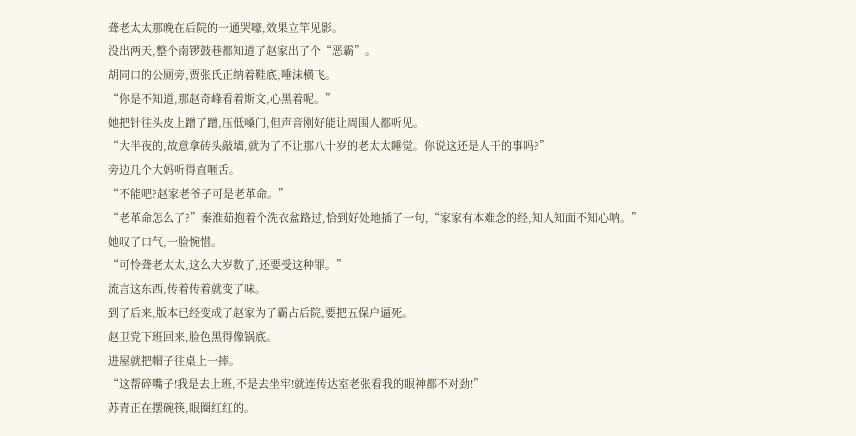聋老太太那晚在后院的一通哭嚎,效果立竿见影。
没出两天,整个南锣鼓巷都知道了赵家出了个“恶霸”。
胡同口的公厕旁,贾张氏正纳着鞋底,唾沫横飞。
“你是不知道,那赵奇峰看着斯文,心黑着呢。”
她把针往头皮上蹭了蹭,压低嗓门,但声音刚好能让周围人都听见。
“大半夜的,故意拿砖头敲墙,就为了不让那八十岁的老太太睡觉。你说这还是人干的事吗?”
旁边几个大妈听得直咂舌。
“不能吧?赵家老爷子可是老革命。”
“老革命怎么了?”秦淮茹抱着个洗衣盆路过,恰到好处地插了一句,“家家有本难念的经,知人知面不知心呐。”
她叹了口气,一脸惋惜。
“可怜聋老太太,这么大岁数了,还要受这种罪。”
流言这东西,传着传着就变了味。
到了后来,版本已经变成了赵家为了霸占后院,要把五保户逼死。
赵卫党下班回来,脸色黑得像锅底。
进屋就把帽子往桌上一摔。
“这帮碎嘴子!我是去上班,不是去坐牢!就连传达室老张看我的眼神都不对劲!”
苏青正在摆碗筷,眼圈红红的。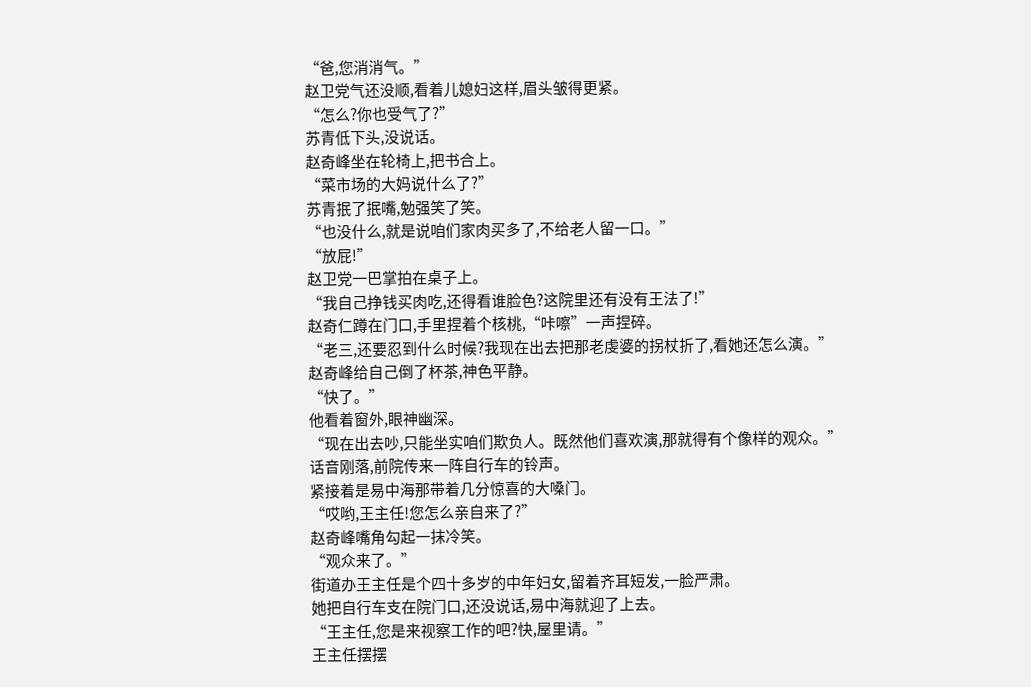“爸,您消消气。”
赵卫党气还没顺,看着儿媳妇这样,眉头皱得更紧。
“怎么?你也受气了?”
苏青低下头,没说话。
赵奇峰坐在轮椅上,把书合上。
“菜市场的大妈说什么了?”
苏青抿了抿嘴,勉强笑了笑。
“也没什么,就是说咱们家肉买多了,不给老人留一口。”
“放屁!”
赵卫党一巴掌拍在桌子上。
“我自己挣钱买肉吃,还得看谁脸色?这院里还有没有王法了!”
赵奇仁蹲在门口,手里捏着个核桃,“咔嚓”一声捏碎。
“老三,还要忍到什么时候?我现在出去把那老虔婆的拐杖折了,看她还怎么演。”
赵奇峰给自己倒了杯茶,神色平静。
“快了。”
他看着窗外,眼神幽深。
“现在出去吵,只能坐实咱们欺负人。既然他们喜欢演,那就得有个像样的观众。”
话音刚落,前院传来一阵自行车的铃声。
紧接着是易中海那带着几分惊喜的大嗓门。
“哎哟,王主任!您怎么亲自来了?”
赵奇峰嘴角勾起一抹冷笑。
“观众来了。”
街道办王主任是个四十多岁的中年妇女,留着齐耳短发,一脸严肃。
她把自行车支在院门口,还没说话,易中海就迎了上去。
“王主任,您是来视察工作的吧?快,屋里请。”
王主任摆摆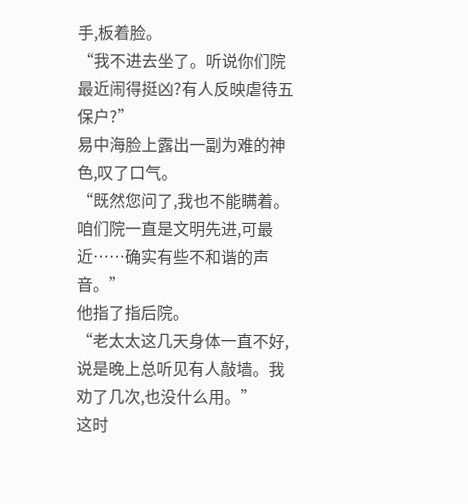手,板着脸。
“我不进去坐了。听说你们院最近闹得挺凶?有人反映虐待五保户?”
易中海脸上露出一副为难的神色,叹了口气。
“既然您问了,我也不能瞒着。咱们院一直是文明先进,可最近……确实有些不和谐的声音。”
他指了指后院。
“老太太这几天身体一直不好,说是晚上总听见有人敲墙。我劝了几次,也没什么用。”
这时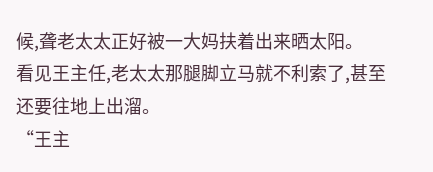候,聋老太太正好被一大妈扶着出来晒太阳。
看见王主任,老太太那腿脚立马就不利索了,甚至还要往地上出溜。
“王主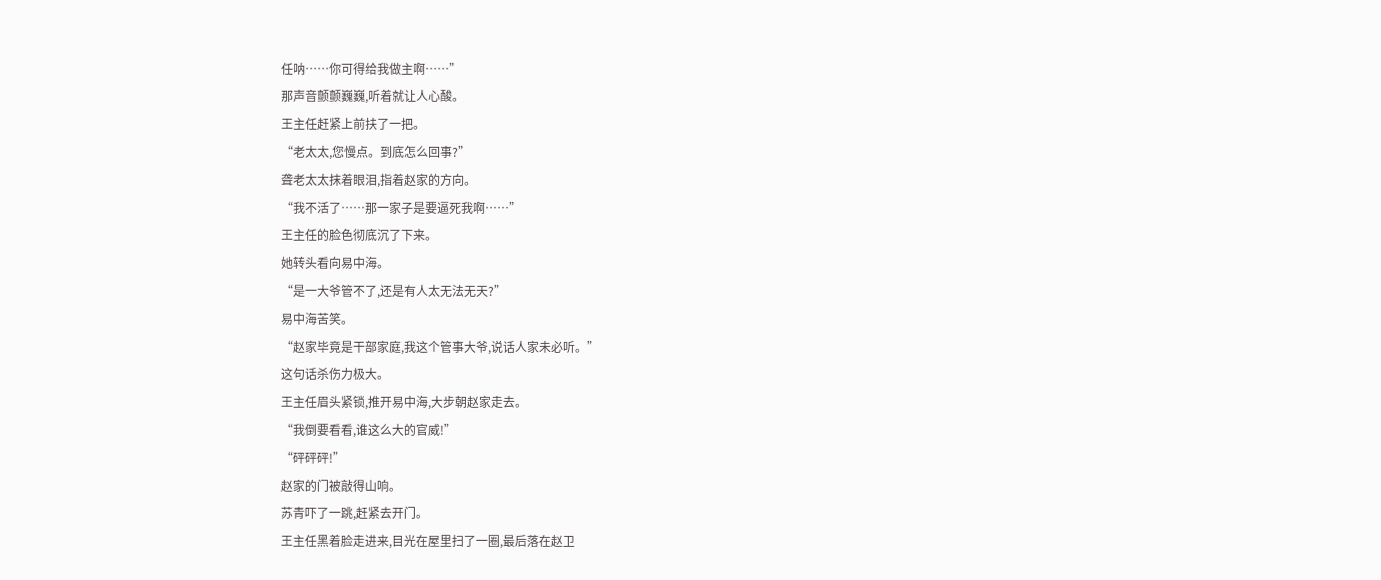任呐……你可得给我做主啊……”
那声音颤颤巍巍,听着就让人心酸。
王主任赶紧上前扶了一把。
“老太太,您慢点。到底怎么回事?”
聋老太太抹着眼泪,指着赵家的方向。
“我不活了……那一家子是要逼死我啊……”
王主任的脸色彻底沉了下来。
她转头看向易中海。
“是一大爷管不了,还是有人太无法无天?”
易中海苦笑。
“赵家毕竟是干部家庭,我这个管事大爷,说话人家未必听。”
这句话杀伤力极大。
王主任眉头紧锁,推开易中海,大步朝赵家走去。
“我倒要看看,谁这么大的官威!”
“砰砰砰!”
赵家的门被敲得山响。
苏青吓了一跳,赶紧去开门。
王主任黑着脸走进来,目光在屋里扫了一圈,最后落在赵卫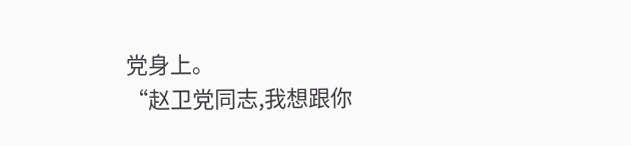党身上。
“赵卫党同志,我想跟你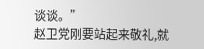谈谈。”
赵卫党刚要站起来敬礼,就